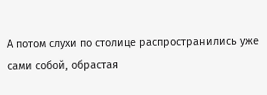А потом слухи по столице распространились уже сами собой, обрастая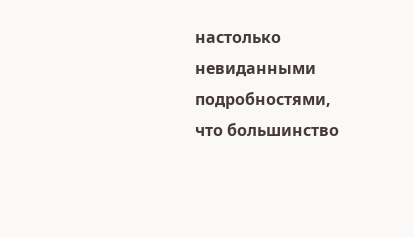настолько невиданными подробностями, что большинство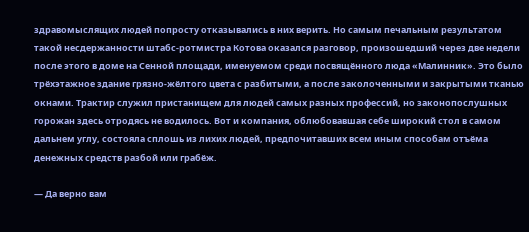здравомыслящих людей попросту отказывались в них верить. Но самым печальным результатом такой несдержанности штабс-ротмистра Котова оказался разговор, произошедший через две недели после этого в доме на Сенной площади, именуемом среди посвящённого люда «Малинник». Это было трёхэтажное здание грязно-жёлтого цвета с разбитыми, а после заколоченными и закрытыми тканью окнами. Трактир служил пристанищем для людей самых разных профессий, но законопослушных горожан здесь отродясь не водилось. Вот и компания, облюбовавшая себе широкий стол в самом дальнем углу, состояла сплошь из лихих людей, предпочитавших всем иным способам отъёма денежных средств разбой или грабёж.

— Да верно вам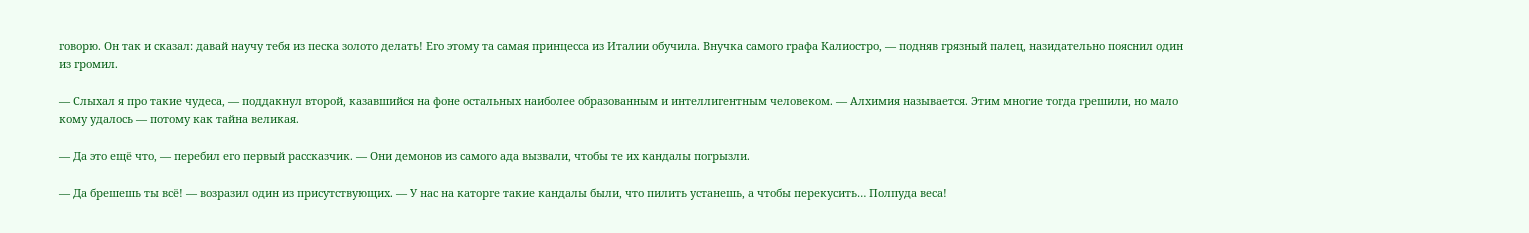говорю. Он так и сказал: давай научу тебя из песка золото делать! Его этому та самая принцесса из Италии обучила. Внучка самого графа Калиостро, — подняв грязный палец, назидательно пояснил один из громил.

— Слыхал я про такие чудеса, — поддакнул второй, казавшийся на фоне остальных наиболее образованным и интеллигентным человеком. — Алхимия называется. Этим многие тогда грешили, но мало кому удалось — потому как тайна великая.

— Да это ещё что, — перебил его первый рассказчик. — Они демонов из самого ада вызвали, чтобы те их кандалы погрызли.

— Да брешешь ты всё! — возразил один из присутствующих. — У нас на каторге такие кандалы были, что пилить устанешь, а чтобы перекусить… Полпуда веса!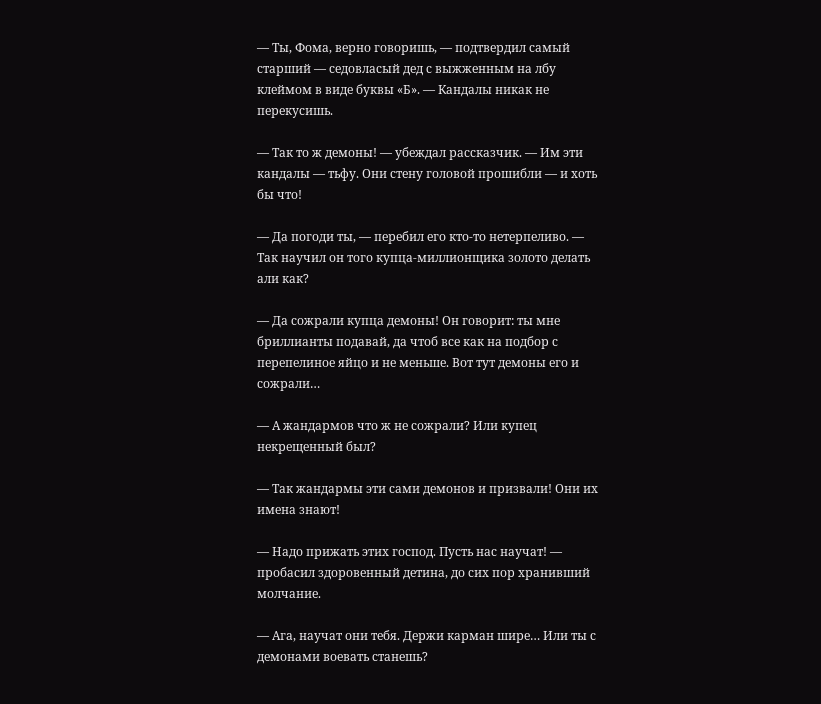— Ты, Фома, верно говоришь, — подтвердил самый старший — седовласый дед с выжженным на лбу клеймом в виде буквы «Б». — Кандалы никак не перекусишь.

— Так то ж демоны! — убеждал рассказчик. — Им эти кандалы — тьфу. Они стену головой прошибли — и хоть бы что!

— Да погоди ты, — перебил его кто-то нетерпеливо. — Так научил он того купца-миллионщика золото делать али как?

— Да сожрали купца демоны! Он говорит: ты мне бриллианты подавай, да чтоб все как на подбор с перепелиное яйцо и не меньше. Вот тут демоны его и сожрали…

— А жандармов что ж не сожрали? Или купец некрещенный был?

— Так жандармы эти сами демонов и призвали! Они их имена знают!

— Надо прижать этих господ. Пусть нас научат! — пробасил здоровенный детина, до сих пор хранивший молчание.

— Ага, научат они тебя. Держи карман шире… Или ты с демонами воевать станешь?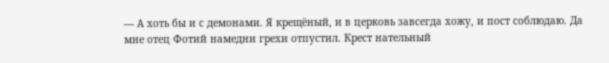— А хоть бы и с демонами. Я крещёный, и в церковь завсегда хожу, и пост соблюдаю. Да мне отец Фотий намедни грехи отпустил. Крест нательный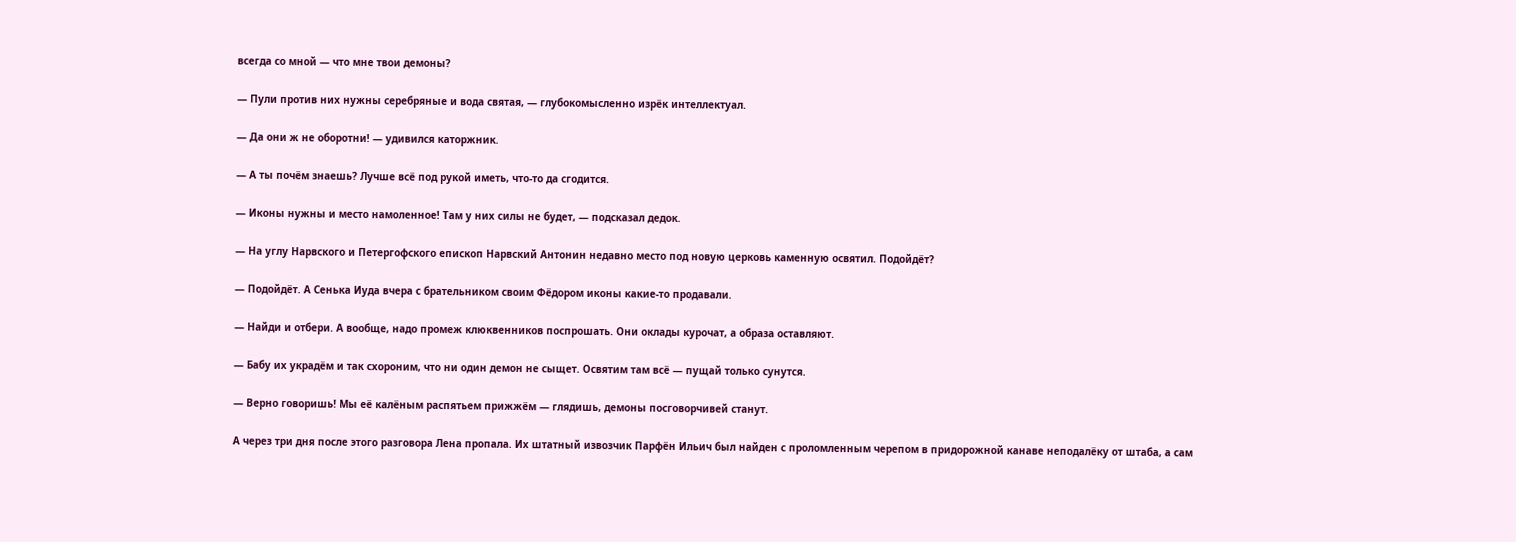всегда со мной — что мне твои демоны?

— Пули против них нужны серебряные и вода святая, — глубокомысленно изрёк интеллектуал.

— Да они ж не оборотни! — удивился каторжник.

— А ты почём знаешь? Лучше всё под рукой иметь, что-то да сгодится.

— Иконы нужны и место намоленное! Там у них силы не будет, — подсказал дедок.

— На углу Нарвского и Петергофского епископ Нарвский Антонин недавно место под новую церковь каменную освятил. Подойдёт?

— Подойдёт. А Сенька Иуда вчера с брательником своим Фёдором иконы какие-то продавали.

— Найди и отбери. А вообще, надо промеж клюквенников поспрошать. Они оклады курочат, а образа оставляют.

— Бабу их украдём и так схороним, что ни один демон не сыщет. Освятим там всё — пущай только сунутся.

— Верно говоришь! Мы её калёным распятьем прижжём — глядишь, демоны посговорчивей станут.

А через три дня после этого разговора Лена пропала. Их штатный извозчик Парфён Ильич был найден с проломленным черепом в придорожной канаве неподалёку от штаба, а сам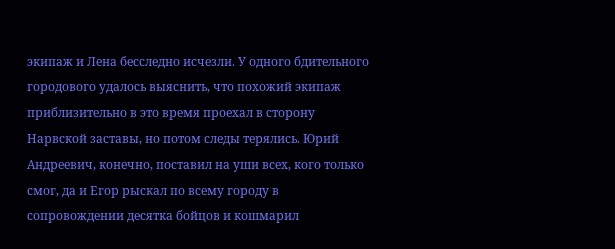экипаж и Лена бесследно исчезли. У одного бдительного городового удалось выяснить, что похожий экипаж приблизительно в это время проехал в сторону Нарвской заставы, но потом следы терялись. Юрий Андреевич, конечно, поставил на уши всех, кого только смог, да и Егор рыскал по всему городу в сопровождении десятка бойцов и кошмарил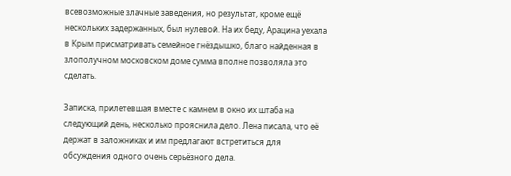всевозможные злачные заведения, но результат, кроме ещё нескольких задержанных, был нулевой. На их беду, Арацина уехала в Крым присматривать семейное гнёздышко, благо найденная в злополучном московском доме сумма вполне позволяла это сделать.

Записка, прилетевшая вместе с камнем в окно их штаба на следующий день, несколько прояснила дело. Лена писала, что её держат в заложниках и им предлагают встретиться для обсуждения одного очень серьёзного дела.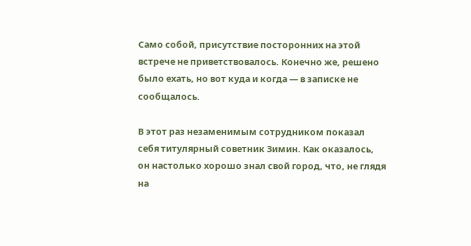Само собой, присутствие посторонних на этой встрече не приветствовалось. Конечно же, решено было ехать, но вот куда и когда — в записке не сообщалось.

В этот раз незаменимым сотрудником показал себя титулярный советник Зимин. Как оказалось, он настолько хорошо знал свой город, что, не глядя на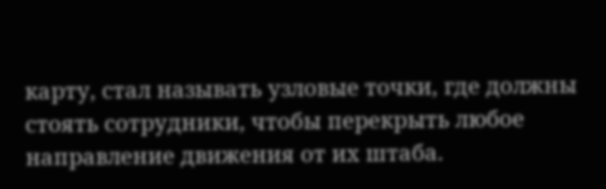карту, стал называть узловые точки, где должны стоять сотрудники, чтобы перекрыть любое направление движения от их штаба.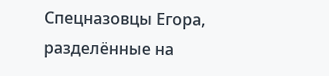Спецназовцы Егора, разделённые на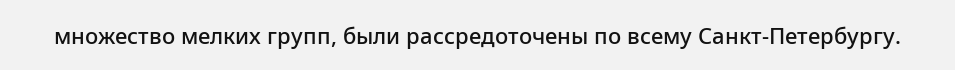множество мелких групп, были рассредоточены по всему Санкт-Петербургу.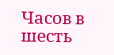Часов в шесть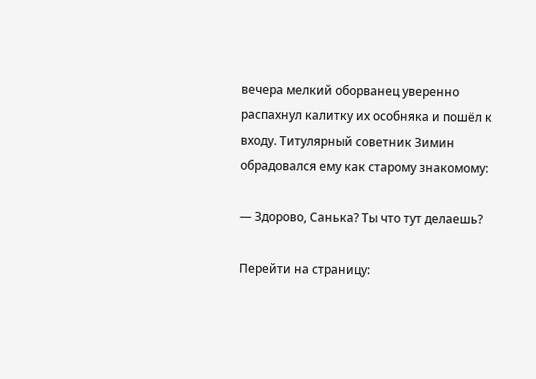вечера мелкий оборванец уверенно распахнул калитку их особняка и пошёл к входу. Титулярный советник Зимин обрадовался ему как старому знакомому:

— Здорово, Санька? Ты что тут делаешь?

Перейти на страницу: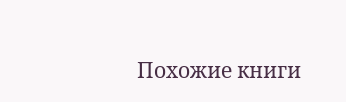Похожие книги